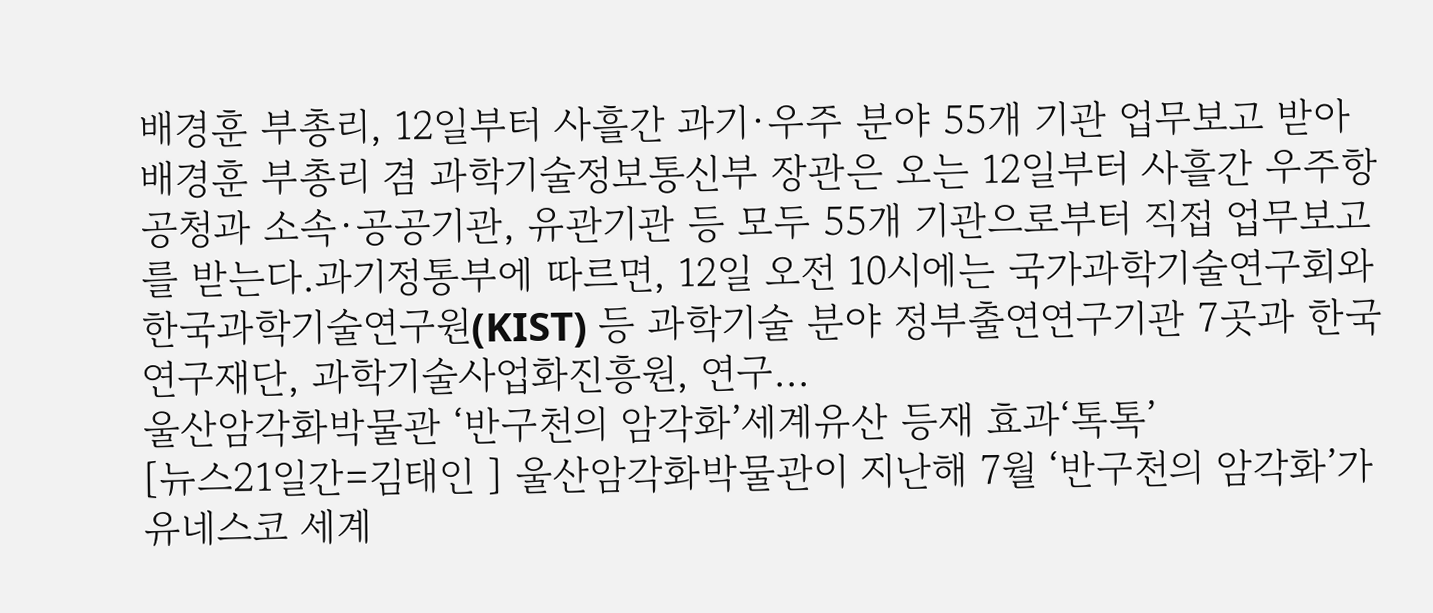배경훈 부총리, 12일부터 사흘간 과기·우주 분야 55개 기관 업무보고 받아
배경훈 부총리 겸 과학기술정보통신부 장관은 오는 12일부터 사흘간 우주항공청과 소속·공공기관, 유관기관 등 모두 55개 기관으로부터 직접 업무보고를 받는다.과기정통부에 따르면, 12일 오전 10시에는 국가과학기술연구회와 한국과학기술연구원(KIST) 등 과학기술 분야 정부출연연구기관 7곳과 한국연구재단, 과학기술사업화진흥원, 연구...
울산암각화박물관 ‘반구천의 암각화’세계유산 등재 효과‘톡톡’
[뉴스21일간=김태인 ] 울산암각화박물관이 지난해 7월 ‘반구천의 암각화’가 유네스코 세계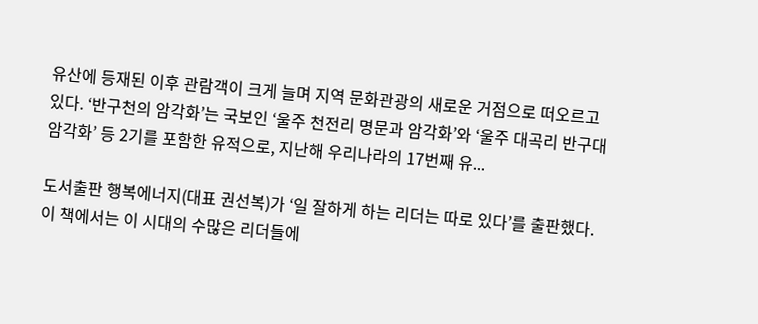유산에 등재된 이후 관람객이 크게 늘며 지역 문화관광의 새로운 거점으로 떠오르고 있다. ‘반구천의 암각화’는 국보인 ‘울주 천전리 명문과 암각화’와 ‘울주 대곡리 반구대 암각화’ 등 2기를 포함한 유적으로, 지난해 우리나라의 17번째 유...

도서출판 행복에너지(대표 권선복)가 ‘일 잘하게 하는 리더는 따로 있다’를 출판했다. 이 책에서는 이 시대의 수많은 리더들에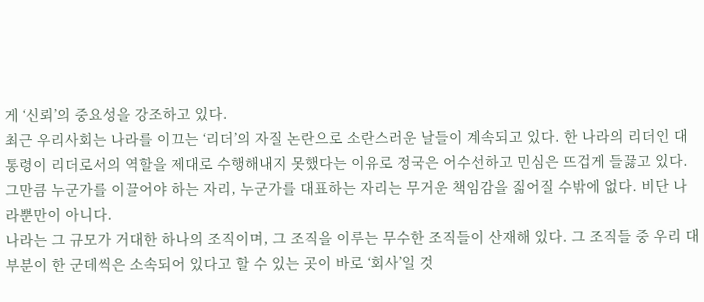게 ‘신뢰’의 중요성을 강조하고 있다.
최근 우리사회는 나라를 이끄는 ‘리더’의 자질 논란으로 소란스러운 날들이 계속되고 있다. 한 나라의 리더인 대통령이 리더로서의 역할을 제대로 수행해내지 못했다는 이유로 정국은 어수선하고 민심은 뜨겁게 들끓고 있다. 그만큼 누군가를 이끌어야 하는 자리, 누군가를 대표하는 자리는 무거운 책임감을 짊어질 수밖에 없다. 비단 나라뿐만이 아니다.
나라는 그 규모가 거대한 하나의 조직이며, 그 조직을 이루는 무수한 조직들이 산재해 있다. 그 조직들 중 우리 대부분이 한 군데씩은 소속되어 있다고 할 수 있는 곳이 바로 ‘회사’일 것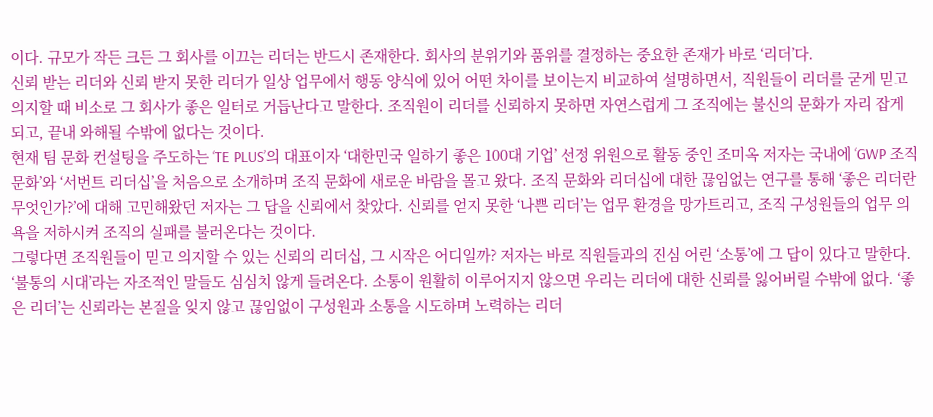이다. 규모가 작든 크든 그 회사를 이끄는 리더는 반드시 존재한다. 회사의 분위기와 품위를 결정하는 중요한 존재가 바로 ‘리더’다.
신뢰 받는 리더와 신뢰 받지 못한 리더가 일상 업무에서 행동 양식에 있어 어떤 차이를 보이는지 비교하여 설명하면서, 직원들이 리더를 굳게 믿고 의지할 때 비소로 그 회사가 좋은 일터로 거듭난다고 말한다. 조직원이 리더를 신뢰하지 못하면 자연스럽게 그 조직에는 불신의 문화가 자리 잡게 되고, 끝내 와해될 수밖에 없다는 것이다.
현재 팀 문화 컨설팅을 주도하는 ‘TE PLUS’의 대표이자 ‘대한민국 일하기 좋은 100대 기업’ 선정 위원으로 활동 중인 조미옥 저자는 국내에 ‘GWP 조직 문화’와 ‘서번트 리더십’을 처음으로 소개하며 조직 문화에 새로운 바람을 몰고 왔다. 조직 문화와 리더십에 대한 끊임없는 연구를 통해 ‘좋은 리더란 무엇인가?’에 대해 고민해왔던 저자는 그 답을 신뢰에서 찾았다. 신뢰를 얻지 못한 ‘나쁜 리더’는 업무 환경을 망가트리고, 조직 구성원들의 업무 의욕을 저하시켜 조직의 실패를 불러온다는 것이다.
그렇다면 조직원들이 믿고 의지할 수 있는 신뢰의 리더십, 그 시작은 어디일까? 저자는 바로 직원들과의 진심 어린 ‘소통’에 그 답이 있다고 말한다.
‘불통의 시대’라는 자조적인 말들도 심심치 않게 들려온다. 소통이 원활히 이루어지지 않으면 우리는 리더에 대한 신뢰를 잃어버릴 수밖에 없다. ‘좋은 리더’는 신뢰라는 본질을 잊지 않고 끊임없이 구성원과 소통을 시도하며 노력하는 리더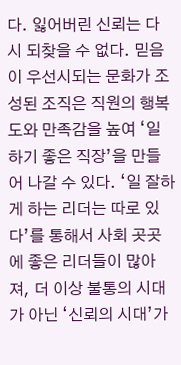다. 잃어버린 신뢰는 다시 되찾을 수 없다. 믿음이 우선시되는 문화가 조성된 조직은 직원의 행복도와 만족감을 높여 ‘일하기 좋은 직장’을 만들어 나갈 수 있다. ‘일 잘하게 하는 리더는 따로 있다’를 통해서 사회 곳곳에 좋은 리더들이 많아져, 더 이상 불통의 시대가 아닌 ‘신뢰의 시대’가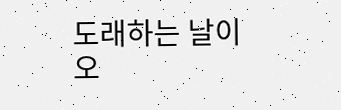도래하는 날이 오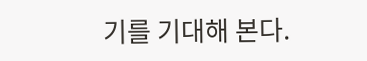기를 기대해 본다.